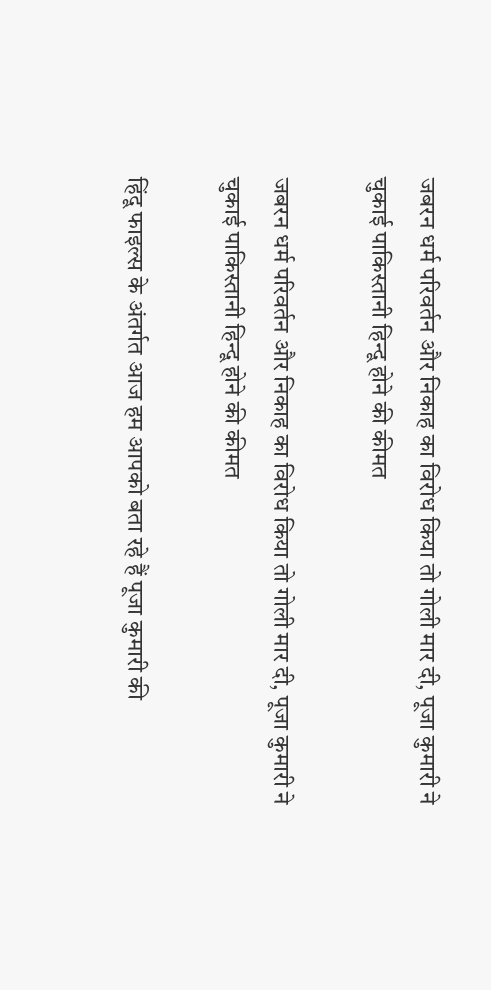जबरन धर्म परिवर्तन और निकाह का विरोध किया तो गोली मार दी, पूजा कुमारी ने चुकाई पाकिस्तानी हिन्दू होने की कीमत

जबरन धर्म परिवर्तन और निकाह का विरोध किया तो गोली मार दी, पूजा कुमारी ने चुकाई पाकिस्तानी हिन्दू होने की कीमत

हिंदू फाइल्स के अंतर्गत आज हम आपको बता रहे हैं पूजा कुमारी की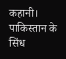कहानी। पाकिस्तान के सिंध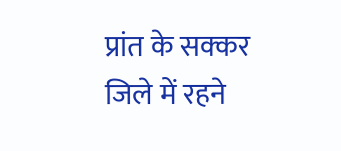प्रांत के सक्कर जिले में रहने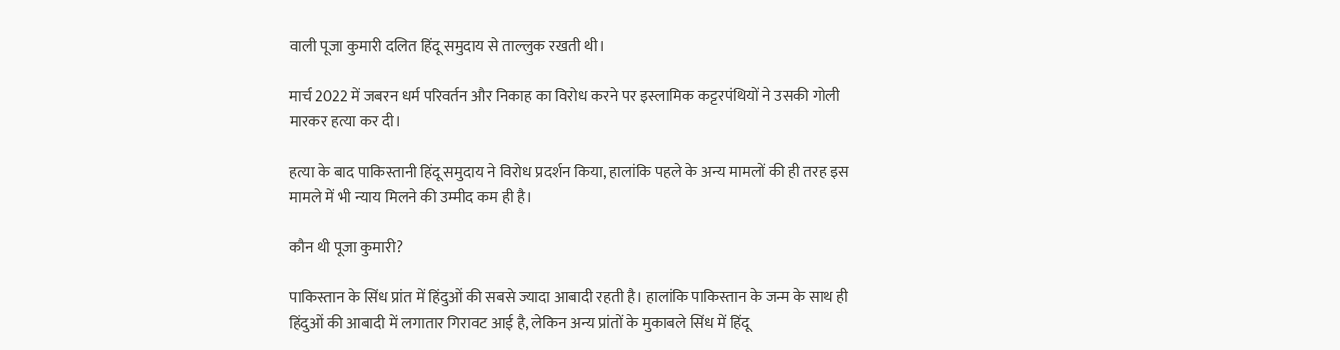वाली पूजा कुमारी दलित हिंदू समुदाय से ताल्लुक रखती थी।

मार्च 2022 में जबरन धर्म परिवर्तन और निकाह का विरोध करने पर इस्लामिक कट्टरपंथियों ने उसकी गोली मारकर हत्या कर दी।

हत्या के बाद पाकिस्तानी हिंदू समुदाय ने विरोध प्रदर्शन किया, हालांकि पहले के अन्य मामलों की ही तरह इस मामले में भी न्याय मिलने की उम्मीद कम ही है।

कौन थी पूजा कुमारी?

पाकिस्तान के सिंध प्रांत में हिंदुओं की सबसे ज्यादा आबादी रहती है। हालांकि पाकिस्तान के जन्म के साथ ही हिंदुओं की आबादी में लगातार गिरावट आई है, लेकिन अन्य प्रांतों के मुकाबले सिंध में हिंदू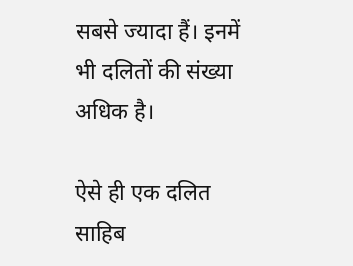सबसे ज्यादा हैं। इनमें भी दलितों की संख्या अधिक है।

ऐसे ही एक दलित साहिब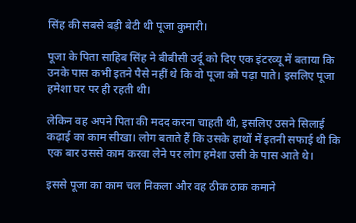सिंह की सबसे बड़ी बेटी थी पूजा कुमारी।

पूजा के पिता साहिब सिंह ने बीबीसी उर्दू को दिए एक इंटरव्यू में बताया कि उनके पास कभी इतने पैसे नहीं थे कि वो पूजा को पढ़ा पाते। इसलिए पूजा हमेशा घर पर ही रहती थी।

लेकिन वह अपने पिता की मदद करना चाहती थी, इसलिए उसने सिलाई कढ़ाई का काम सीखा। लोग बताते हैं कि उसके हाथों में इतनी सफाई थी कि एक बार उससे काम करवा लेने पर लोग हमेशा उसी के पास आते थे।

इससे पूजा का काम चल निकला और वह ठीक ठाक कमाने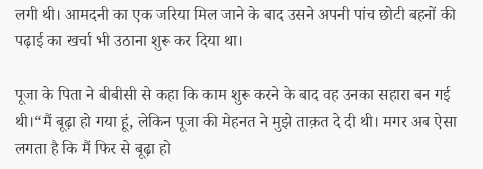लगी थी। आमदनी का एक जरिया मिल जाने के बाद उसने अपनी पांच छोटी बहनों की पढ़ाई का खर्चा भी उठाना शुरू कर दिया था।

पूजा के पिता ने बीबीसी से कहा कि काम शुरू करने के बाद वह उनका सहारा बन गई थी।“मैं बूढ़ा हो गया हूं, लेकिन पूजा की मेहनत ने मुझे ताक़त दे दी थी। मगर अब ऐसा लगता है कि मैं फिर से बूढ़ा हो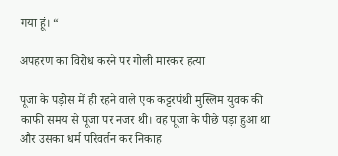गया हूं। “

अपहरण का विरोध करने पर गोली मारकर हत्या

पूजा के पड़ोस में ही रहने वाले एक कट्टरपंथी मुस्लिम युवक की काफी समय से पूजा पर नजर थी। वह पूजा के पीछे पड़ा हुआ था और उसका धर्म परिवर्तन कर निकाह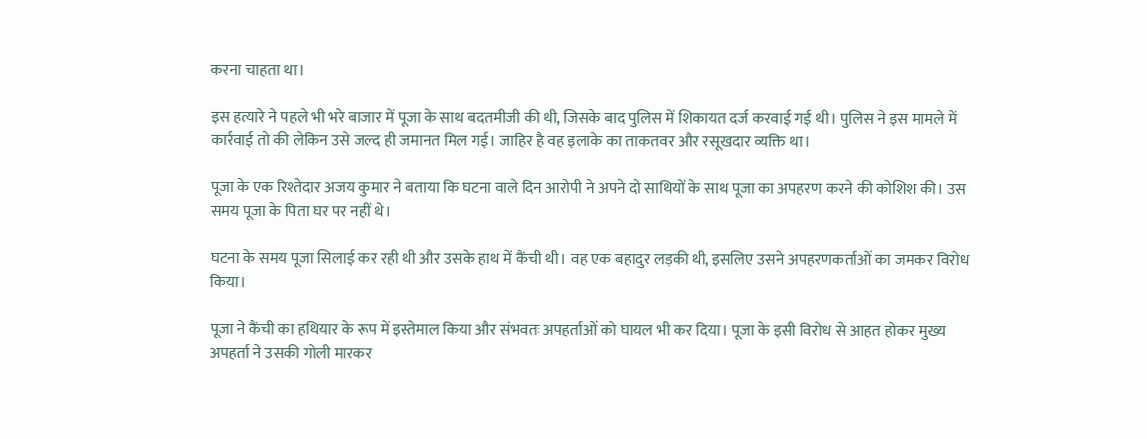करना चाहता था।

इस हत्यारे ने पहले भी भरे बाजार में पूजा के साथ बदतमीजी की थी, जिसके बाद पुलिस में शिकायत दर्ज करवाई गई थी। पुलिस ने इस मामले में कार्रवाई तो की लेकिन उसे जल्द ही जमानत मिल गई। जाहिर है वह इलाके का ताकतवर और रसूखदार व्यक्ति था।

पूजा के एक रिश्तेदार अजय कुमार ने बताया कि घटना वाले दिन आरोपी ने अपने दो साथियों के साथ पूजा का अपहरण करने की कोशिश की। उस समय पूजा के पिता घर पर नहीं थे।

घटना के समय पूजा सिलाई कर रही थी और उसके हाथ में कैंची थी। वह एक बहादुर लड़की थी, इसलिए उसने अपहरणकर्ताओं का जमकर विरोध किया।

पूजा ने कैंची का हथियार के रूप में इस्तेमाल किया और संभवतः अपहर्ताओं को घायल भी कर दिया। पूजा के इसी विरोध से आहत होकर मुख्य अपहर्ता ने उसकी गोली मारकर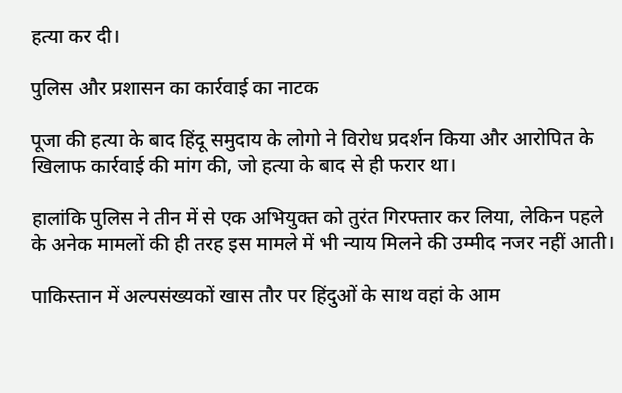हत्या कर दी।

पुलिस और प्रशासन का कार्रवाई का नाटक

पूजा की हत्या के बाद हिंदू समुदाय के लोगो ने विरोध प्रदर्शन किया और आरोपित के खिलाफ कार्रवाई की मांग की, जो हत्या के बाद से ही फरार था।

हालांकि पुलिस ने तीन में से एक अभियुक्त को तुरंत गिरफ्तार कर लिया, लेकिन पहले के अनेक मामलों की ही तरह इस मामले में भी न्याय मिलने की उम्मीद नजर नहीं आती।

पाकिस्तान में अल्पसंख्यकों खास तौर पर हिंदुओं के साथ वहां के आम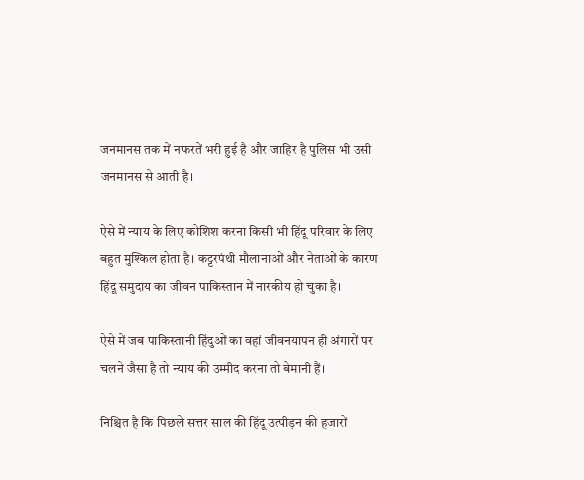जनमानस तक में नफरतें भरी हुई है और जाहिर है पुलिस भी उसी जनमानस से आती है।

ऐसे में न्याय के लिए कोशिश करना किसी भी हिंदू परिवार के लिए बहुत मुश्किल होता है। कट्टरपंथी मौलानाओं और नेताओं के कारण हिंदू समुदाय का जीवन पाकिस्तान में नारकीय हो चुका है।

ऐसे में जब पाकिस्तानी हिंदुओं का वहां जीवनयापन ही अंगारों पर चलने जैसा है तो न्याय की उम्मीद करना तो बेमानी हैं।

निश्चित है कि पिछले सत्तर साल की हिंदू उत्पीड़न की हजारों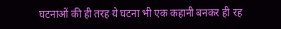घटनाओं की ही तरह ये घटना भी एक कहानी बनकर ही रह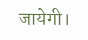जायेगी।